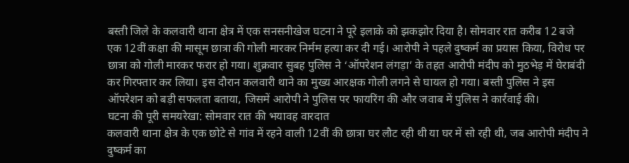बस्ती जिले के कलवारी थाना क्षेत्र में एक सनसनीखेज घटना ने पूरे इलाके को झकझोर दिया है। सोमवार रात करीब 12 बजे एक 12वीं कक्षा की मासूम छात्रा की गोली मारकर निर्मम हत्या कर दी गई। आरोपी ने पहले दुष्कर्म का प्रयास किया, विरोध पर छात्रा को गोली मारकर फरार हो गया। शुक्रवार सुबह पुलिस ने ‘ऑपरेशन लंगड़ा’ के तहत आरोपी मंदीप को मुठभेड़ में घेराबंदी कर गिरफ्तार कर लिया। इस दौरान कलवारी थाने का मुख्य आरक्षक गोली लगने से घायल हो गया। बस्ती पुलिस ने इस ऑपरेशन को बड़ी सफलता बताया, जिसमें आरोपी ने पुलिस पर फायरिंग की और जवाब में पुलिस ने कार्रवाई की।
घटना की पूरी समयरेखा: सोमवार रात की भयावह वारदात
कलवारी थाना क्षेत्र के एक छोटे से गांव में रहने वाली 12वीं की छात्रा घर लौट रही थी या घर में सो रही थी, जब आरोपी मंदीप ने दुष्कर्म का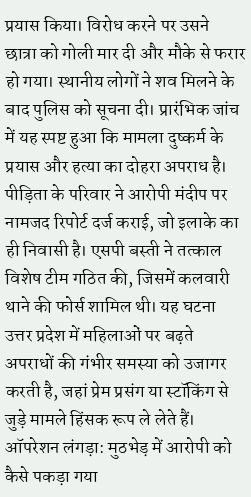प्रयास किया। विरोध करने पर उसने छात्रा को गोली मार दी और मौके से फरार हो गया। स्थानीय लोगों ने शव मिलने के बाद पुलिस को सूचना दी। प्रारंभिक जांच में यह स्पष्ट हुआ कि मामला दुष्कर्म के प्रयास और हत्या का दोहरा अपराध है। पीड़िता के परिवार ने आरोपी मंदीप पर नामजद रिपोर्ट दर्ज कराई, जो इलाके का ही निवासी है। एसपी बस्ती ने तत्काल विशेष टीम गठित की, जिसमें कलवारी थाने की फोर्स शामिल थी। यह घटना उत्तर प्रदेश में महिलाओं पर बढ़ते अपराधों की गंभीर समस्या को उजागर करती है, जहां प्रेम प्रसंग या स्टॉकिंग से जुड़े मामले हिंसक रूप ले लेते हैं।
ऑपरेशन लंगड़ा: मुठभेड़ में आरोपी को कैसे पकड़ा गया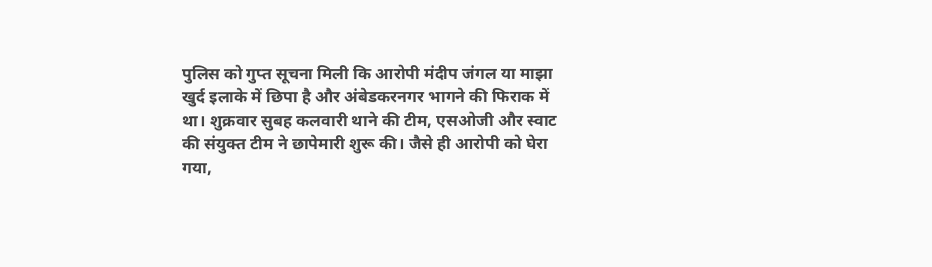पुलिस को गुप्त सूचना मिली कि आरोपी मंदीप जंगल या माझा खुर्द इलाके में छिपा है और अंबेडकरनगर भागने की फिराक में था। शुक्रवार सुबह कलवारी थाने की टीम, एसओजी और स्वाट की संयुक्त टीम ने छापेमारी शुरू की। जैसे ही आरोपी को घेरा गया,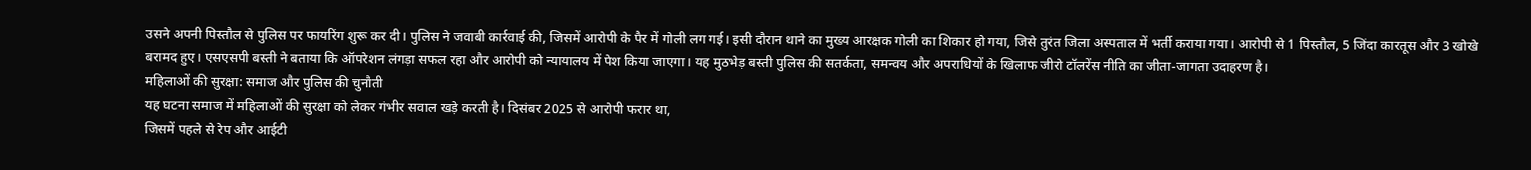उसने अपनी पिस्तौल से पुलिस पर फायरिंग शुरू कर दी। पुलिस ने जवाबी कार्रवाई की, जिसमें आरोपी के पैर में गोली लग गई। इसी दौरान थाने का मुख्य आरक्षक गोली का शिकार हो गया, जिसे तुरंत जिला अस्पताल में भर्ती कराया गया। आरोपी से 1 पिस्तौल, 5 जिंदा कारतूस और 3 खोखे बरामद हुए। एसएसपी बस्ती ने बताया कि ऑपरेशन लंगड़ा सफल रहा और आरोपी को न्यायालय में पेश किया जाएगा। यह मुठभेड़ बस्ती पुलिस की सतर्कता, समन्वय और अपराधियों के खिलाफ जीरो टॉलरेंस नीति का जीता-जागता उदाहरण है।
महिलाओं की सुरक्षा: समाज और पुलिस की चुनौती
यह घटना समाज में महिलाओं की सुरक्षा को लेकर गंभीर सवाल खड़े करती है। दिसंबर 2025 से आरोपी फरार था,
जिसमें पहले से रेप और आईटी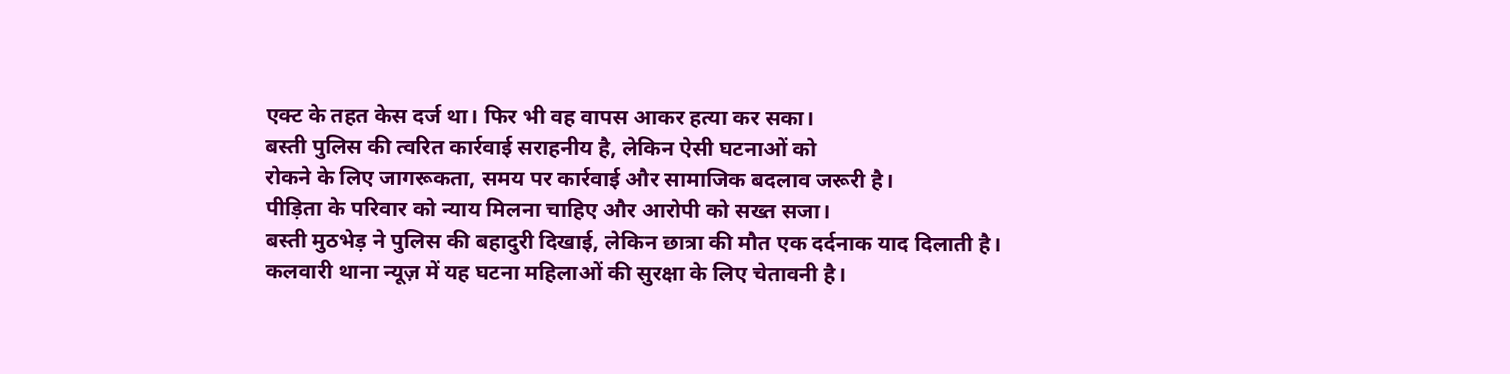एक्ट के तहत केस दर्ज था। फिर भी वह वापस आकर हत्या कर सका।
बस्ती पुलिस की त्वरित कार्रवाई सराहनीय है, लेकिन ऐसी घटनाओं को
रोकने के लिए जागरूकता, समय पर कार्रवाई और सामाजिक बदलाव जरूरी है।
पीड़िता के परिवार को न्याय मिलना चाहिए और आरोपी को सख्त सजा।
बस्ती मुठभेड़ ने पुलिस की बहादुरी दिखाई, लेकिन छात्रा की मौत एक दर्दनाक याद दिलाती है।
कलवारी थाना न्यूज़ में यह घटना महिलाओं की सुरक्षा के लिए चेतावनी है।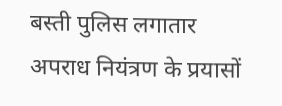बस्ती पुलिस लगातार अपराध नियंत्रण के प्रयासों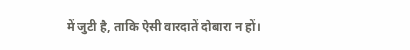में जुटी है, ताकि ऐसी वारदातें दोबारा न हों।